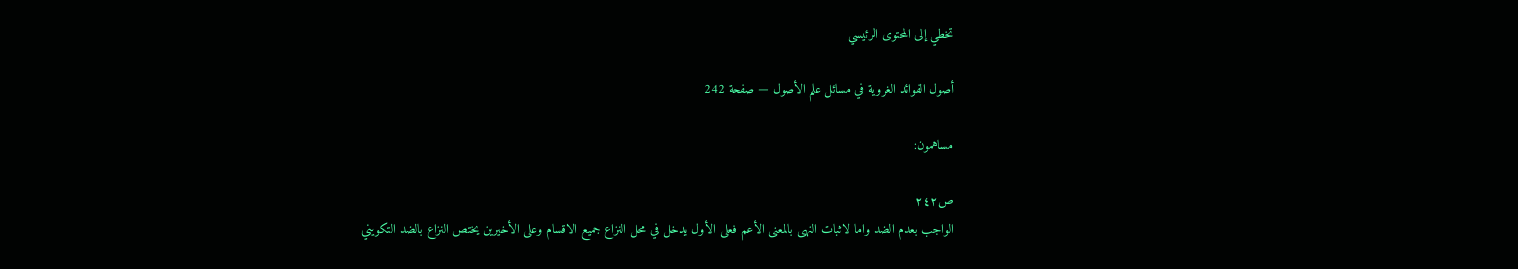تخطي إلى المحتوى الرئيسي

أصول الفوائد الغروية في مسائل علم الأصول — صفحة 242

مساهمون:

ص٢٤٢
الواجب بعدم الضد واما لاثبات النهى بالمعنى الأعم فعلى الأول يدخل في محل النزاع جميع الاقسام وعلى الأخيرين يختص النزاع بالضد التكويني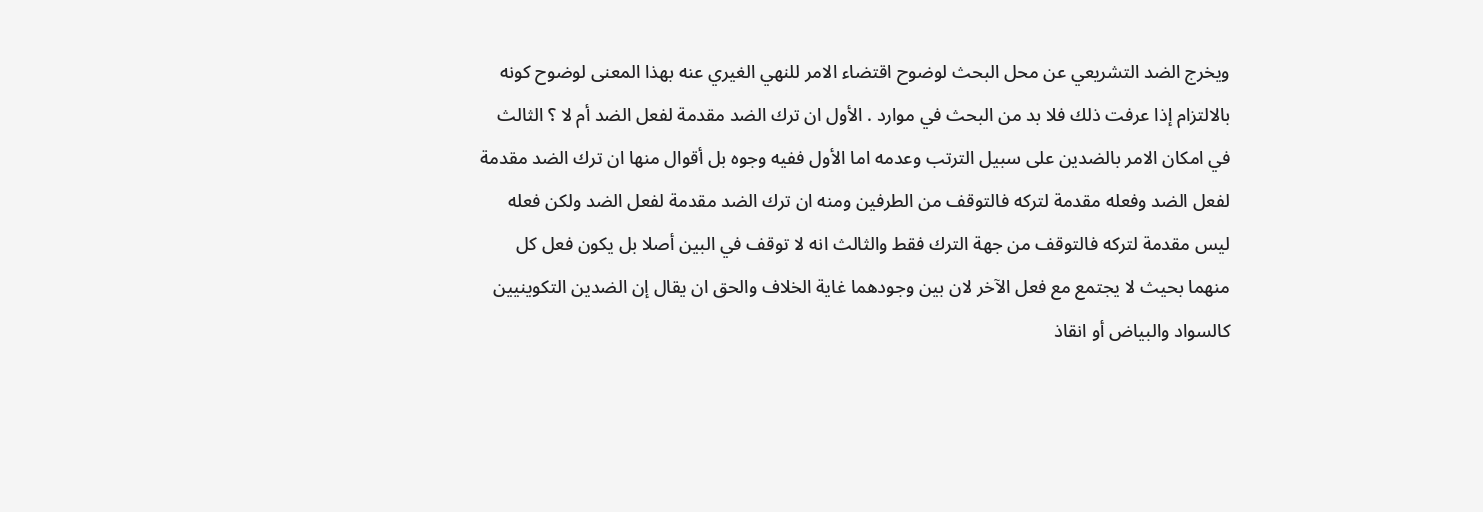ويخرج الضد التشريعي عن محل البحث لوضوح اقتضاء الامر للنهي الغيري عنه بهذا المعنى لوضوح كونه بالالتزام إذا عرفت ذلك فلا بد من البحث في موارد . الأول ان ترك الضد مقدمة لفعل الضد أم لا ؟ الثالث في امكان الامر بالضدين على سبيل الترتب وعدمه اما الأول ففيه وجوه بل أقوال منها ان ترك الضد مقدمة لفعل الضد وفعله مقدمة لتركه فالتوقف من الطرفين ومنه ان ترك الضد مقدمة لفعل الضد ولكن فعله ليس مقدمة لتركه فالتوقف من جهة الترك فقط والثالث انه لا توقف في البين أصلا بل يكون فعل كل منهما بحيث لا يجتمع مع فعل الآخر لان بين وجودهما غاية الخلاف والحق ان يقال إن الضدين التكوينيين كالسواد والبياض أو انقاذ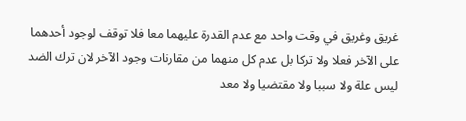غريق وغريق في وقت واحد مع عدم القدرة عليهما معا فلا توقف لوجود أحدهما على الآخر فعلا ولا تركا بل عدم كل منهما من مقارنات وجود الآخر لان ترك الضد ليس علة ولا سببا ولا مقتضيا ولا معد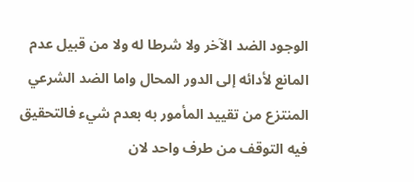الوجود الضد الآخر ولا شرطا له ولا من قبيل عدم المانع لأدائه إلى الدور المحال واما الضد الشرعي المنتزع من تقييد المأمور به بعدم شيء فالتحقيق فيه التوقف من طرف واحد لان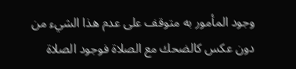وجود المأمور به متوقف على عدم هذا الشيء من دون عكس كالضحك مع الصلاة فوجود الصلاة